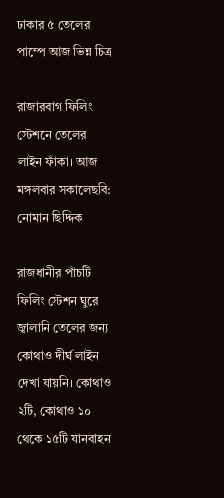ঢাকার ৫ তেলের পাম্পে আজ ভিন্ন চিত্র

রাজারবাগ ফিলিং স্টেশনে তেলের লাইন ফাঁকা। আজ মঙ্গলবার সকালেছবি: নোমান ছিদ্দিক

রাজধানীর পাঁচটি ফিলিং স্টেশন ঘুরে জ্বালানি তেলের জন্য কোথাও দীর্ঘ লাইন দেখা যায়নি। কোথাও ২টি, কোথাও ১০ থেকে ১৫টি যানবাহন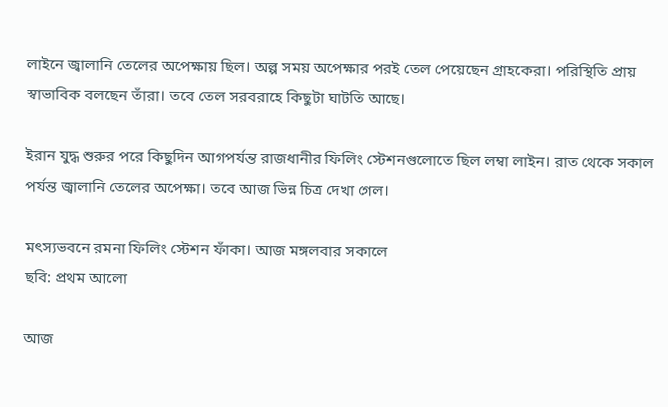লাইনে জ্বালানি তেলের অপেক্ষায় ছিল। অল্প সময় অপেক্ষার পরই তেল পেয়েছেন গ্রাহকেরা। পরিস্থিতি প্রায় স্বাভাবিক বলছেন তাঁরা। তবে তেল সরবরাহে কিছুটা ঘাটতি আছে।

ইরান যুদ্ধ শুরুর পরে কিছুদিন আগপর্যন্ত রাজধানীর ফিলিং স্টেশনগুলোতে ছিল লম্বা লাইন। রাত থেকে সকাল পর্যন্ত জ্বালানি তেলের অপেক্ষা। তবে আজ ভিন্ন চিত্র দেখা গেল।

মৎস্যভবনে রমনা ফিলিং স্টেশন ফাঁকা। আজ মঙ্গলবার সকালে
ছবি: প্রথম আলো

আজ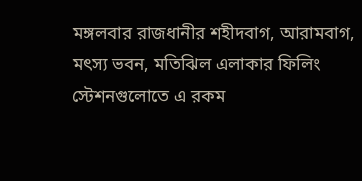মঙ্গলবার রাজধানীর শহীদবাগ, আরামবাগ, মৎস্য ভবন, মতিঝিল এলাকার ফিলিং স্টেশনগুলোতে এ রকম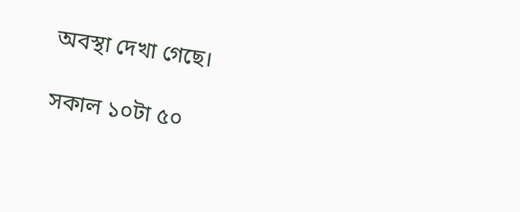অবস্থা দেখা গেছে।

সকাল ১০টা ৫০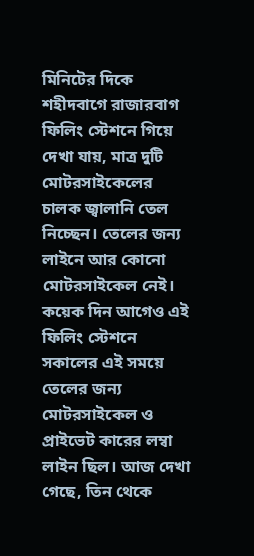মিনিটের দিকে শহীদবাগে রাজারবাগ ফিলিং স্টেশনে গিয়ে দেখা যায়, মাত্র দুটি মোটরসাইকেলের চালক জ্বালানি তেল নিচ্ছেন। তেলের জন্য লাইনে আর কোনো মোটরসাইকেল নেই। কয়েক দিন আগেও এই ফিলিং স্টেশনে সকালের এই সময়ে তেলের জন্য মোটরসাইকেল ও প্রাইভেট কারের লম্বা লাইন ছিল। আজ দেখা গেছে, তিন থেকে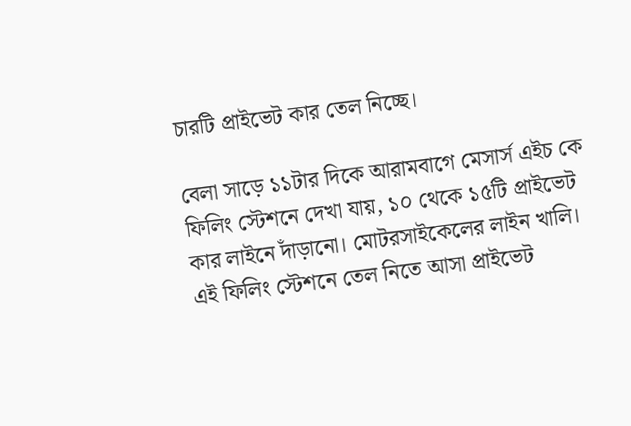চারটি প্রাইভেট কার তেল নিচ্ছে।

বেলা সাড়ে ১১টার দিকে আরামবাগে মেসার্স এইচ কে ফিলিং স্টেশনে দেখা যায়, ১০ থেকে ১৫টি প্রাইভেট কার লাইনে দাঁড়ানো। মোটরসাইকেলের লাইন খালি। এই ফিলিং স্টেশনে তেল নিতে আসা প্রাইভেট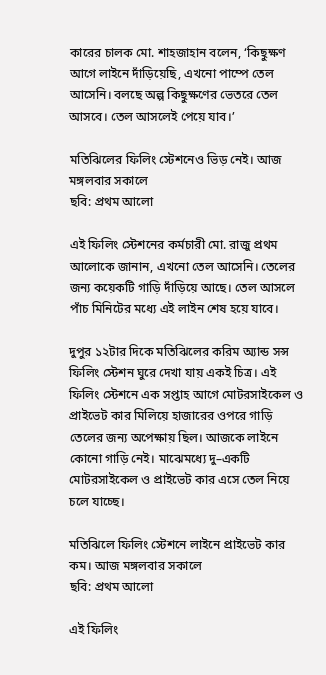কারের চালক মো. শাহজাহান বলেন, ‘কিছুক্ষণ আগে লাইনে দাঁড়িয়েছি, এখনো পাম্পে তেল আসেনি। বলছে অল্প কিছুক্ষণের ভেতরে তেল আসবে। তেল আসলেই পেয়ে যাব।’

মতিঝিলের ফিলিং স্টেশনেও ভিড় নেই। আজ মঙ্গলবার সকালে
ছবি: প্রথম আলো

এই ফিলিং স্টেশনের কর্মচারী মো. রাজু প্রথম আলোকে জানান, এখনো তেল আসেনি। তেলের জন্য কয়েকটি গাড়ি দাঁড়িয়ে আছে। তেল আসলে পাঁচ মিনিটের মধ্যে এই লাইন শেষ হয়ে যাবে।

দুপুর ১২টার দিকে মতিঝিলের করিম অ্যান্ড সন্স ফিলিং স্টেশন ঘুরে দেখা যায় একই চিত্র। এই ফিলিং স্টেশনে এক সপ্তাহ আগে মোটরসাইকেল ও প্রাইভেট কার মিলিয়ে হাজারের ওপরে গাড়ি তেলের জন্য অপেক্ষায় ছিল। আজকে লাইনে কোনো গাড়ি নেই। মাঝেমধ্যে দু–একটি মোটরসাইকেল ও প্রাইভেট কার এসে তেল নিয়ে চলে যাচ্ছে।

মতিঝিলে ফিলিং স্টেশনে লাইনে প্রাইভেট কার কম। আজ মঙ্গলবার সকালে
ছবি: প্রথম আলো

এই ফিলিং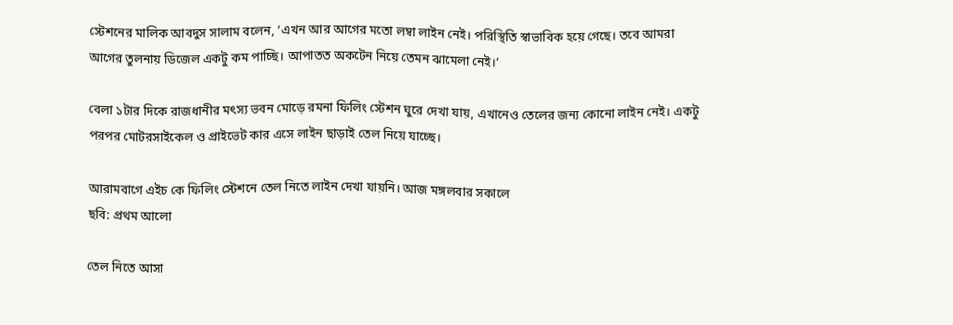স্টেশনের মালিক আবদুস সালাম বলেন, ‘এখন আর আগের মতো লম্বা লাইন নেই। পরিস্থিতি স্বাভাবিক হয়ে গেছে। তবে আমরা আগের তুলনায় ডিজেল একটু কম পাচ্ছি। আপাতত অকটেন নিয়ে তেমন ঝামেলা নেই।’

বেলা ১টার দিকে রাজধানীর মৎস্য ভবন মোড়ে রমনা ফিলিং স্টেশন ঘুরে দেখা যায়, এখানেও তেলের জন্য কোনো লাইন নেই। একটু পরপর মোটরসাইকেল ও প্রাইভেট কার এসে লাইন ছাড়াই তেল নিয়ে যাচ্ছে।

আরামবাগে এইচ কে ফিলিং স্টেশনে তেল নিতে লাইন দেখা যায়নি। আজ মঙ্গলবার সকালে
ছবি: প্রথম আলো

তেল নিতে আসা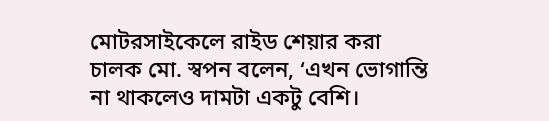মোটরসাইকেলে রাইড শেয়ার করা চালক মো. স্বপন বলেন, ‘এখন ভোগান্তি না থাকলেও দামটা একটু বেশি।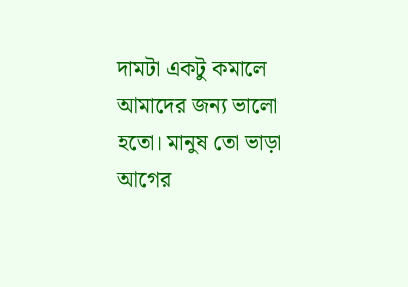দামটা একটু কমালে আমাদের জন্য ভালো হতো। মানুষ তো ভাড়া আগের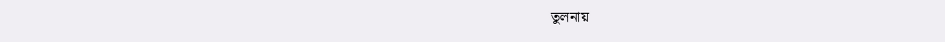তুলনায়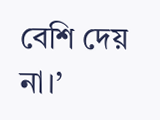বেশি দেয় না।’